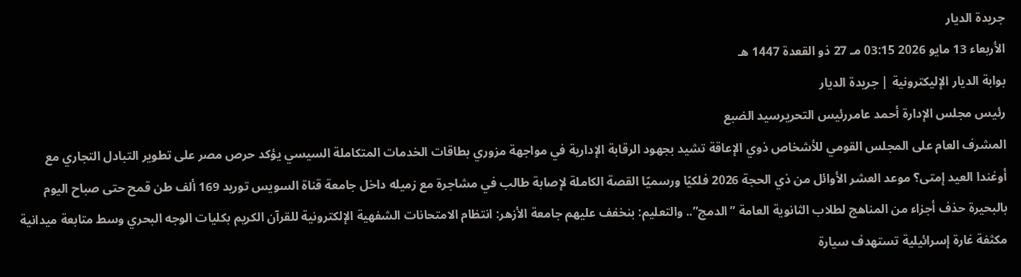جريدة الديار
الأربعاء 13 مايو 2026 03:15 مـ 27 ذو القعدة 1447 هـ
بوابة الديار الإليكترونية | جريدة الديار
رئيس مجلس الإدارة أحمد عامررئيس التحريرسيد الضبع
المشرف العام على المجلس القومي للأشخاص ذوي الإعاقة تشيد بجهود الرقابة الإدارية في مواجهة مزوري بطاقات الخدمات المتكاملة السيسي يؤكد حرص مصر على تطوير التبادل التجاري مع أوغندا العيد إمتى؟ موعد العشر الأوائل من ذي الحجة 2026 فلكيًا ورسميًا القصة الكاملة لإصابة طالب في مشاجرة مع زميله داخل جامعة قناة السويس توريد 169 ألف طن قمح حتى صباح اليوم بالبحيرة حذف أجزاء من المناهج لطلاب الثانوية العامة ”الدمج”.. والتعليم: بنخفف عليهم جامعة الأزهر: انتظام الامتحانات الشفهية الإلكترونية للقرآن الكريم بكليات الوجه البحري وسط متابعة ميدانية مكثفة غارة إسرائيلية تستهدف سيارة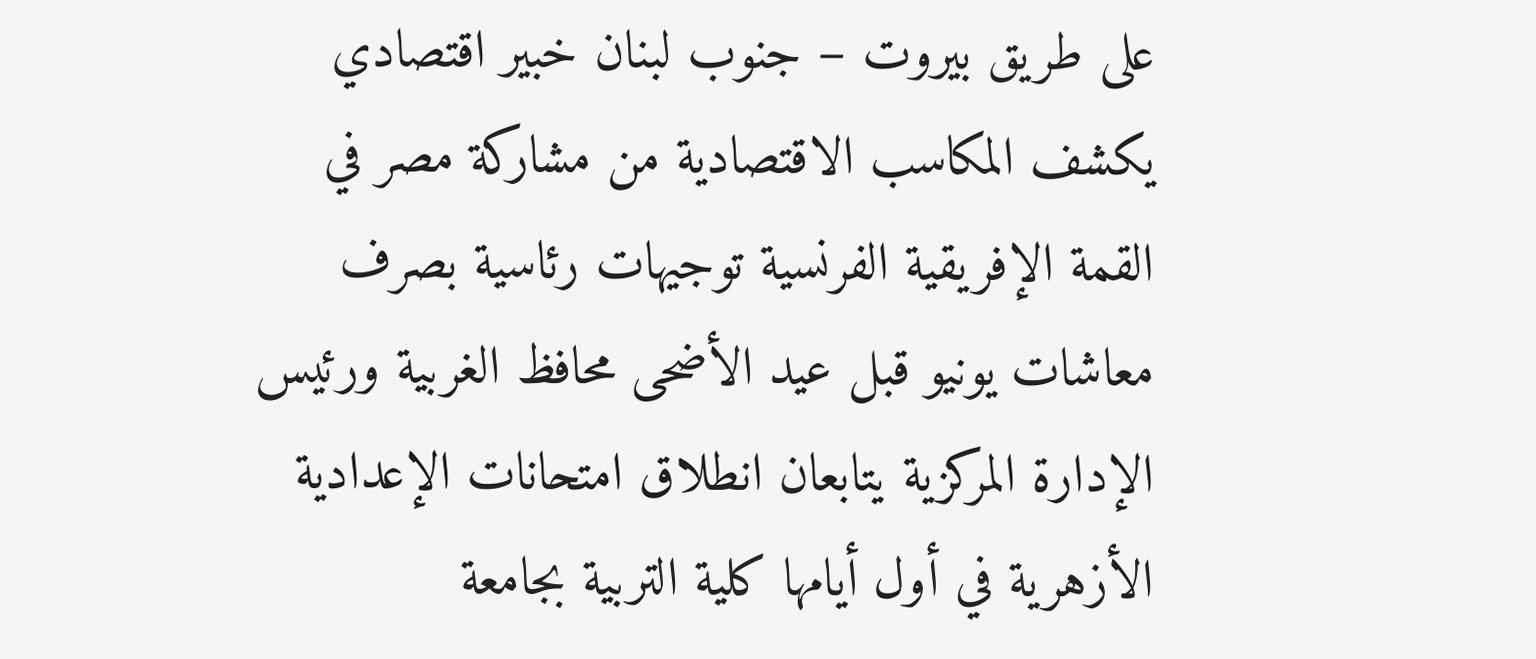على طريق بيروت – جنوب لبنان خبير اقتصادي يكشف المكاسب الاقتصادية من مشاركة مصر في القمة الإفريقية الفرنسية توجيهات رئاسية بصرف معاشات يونيو قبل عيد الأضحى محافظ الغربية ورئيس الإدارة المركزية يتابعان انطلاق امتحانات الإعدادية الأزهرية في أول أيامها كلية التربية بجامعة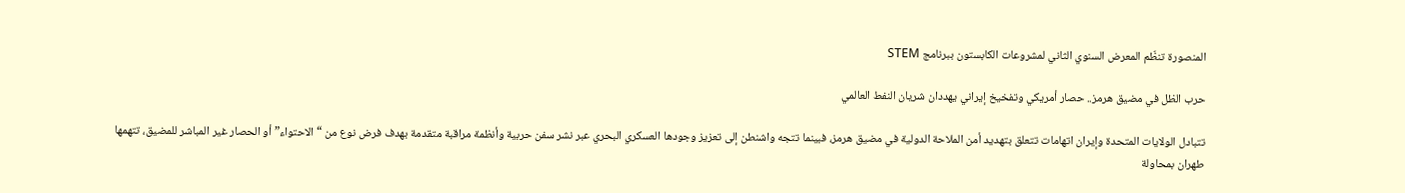المنصورة تنظّم المعرض السنوي الثاني لمشروعات الكابستون ببرنامج STEM

حرب الظل في مضيق هرمز.. حصار أمريكي وتفخيخ إيراني يهددان شريان النفط العالمي

تتبادل الولايات المتحدة وإيران اتهامات تتعلق بتهديد أمن الملاحة الدولية في مضيق هرمز، فبينما تتجه واشنطن إلى تعزيز وجودها العسكري البحري عبر نشر سفن حربية وأنظمة مراقبة متقدمة بهدف فرض نوع من “الاحتواء” أو الحصار غير المباشر للمضيق، تتهمها طهران بمحاولة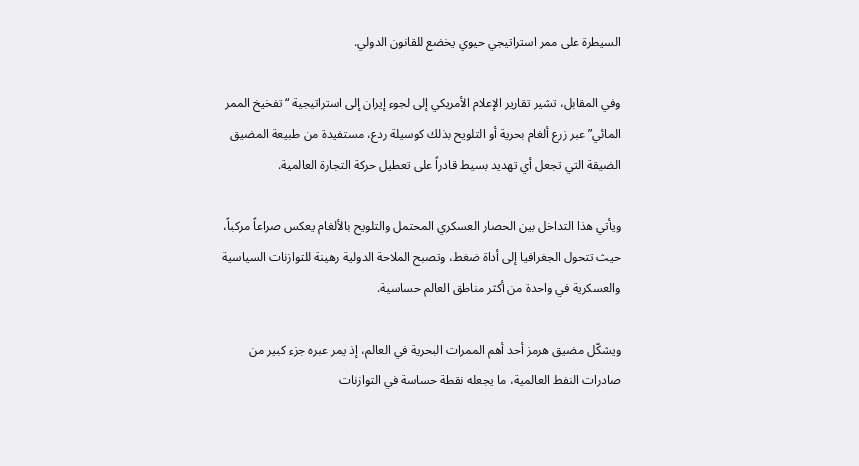السيطرة على ممر استراتيجي حيوي يخضع للقانون الدولي.

وفي المقابل، تشير تقارير الإعلام الأمريكي إلى لجوء إيران إلى استراتيجية “تفخيخ الممر المائي” عبر زرع ألغام بحرية أو التلويح بذلك كوسيلة ردع، مستفيدة من طبيعة المضيق الضيقة التي تجعل أي تهديد بسيط قادراً على تعطيل حركة التجارة العالمية.

ويأتي هذا التداخل بين الحصار العسكري المحتمل والتلويح بالألغام يعكس صراعاً مركباً، حيث تتحول الجغرافيا إلى أداة ضغط، وتصبح الملاحة الدولية رهينة للتوازنات السياسية والعسكرية في واحدة من أكثر مناطق العالم حساسية.

ويشكّل مضيق هرمز أحد أهم الممرات البحرية في العالم، إذ يمر عبره جزء كبير من صادرات النفط العالمية، ما يجعله نقطة حساسة في التوازنات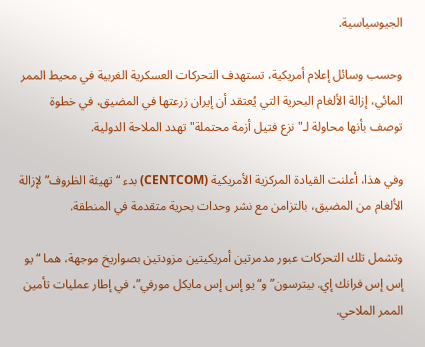الجيوسياسية.

وحسب وسائل إعلام أمريكية، تستهدف التحركات العسكرية الغربية في محيط الممر المائي، إزالة الألغام البحرية التي يُعتقد أن إيران زرعتها في المضيق، في خطوة توصف بأنها محاولة لـ"نزع فتيل أزمة محتملة" تهدد الملاحة الدولية.

وفي هذا، أعلنت القيادة المركزية الأمريكية (CENTCOM) بدء “تهيئة الظروف” لإزالة الألغام من المضيق، بالتزامن مع نشر وحدات بحرية متقدمة في المنطقة.

وتشمل تلك التحركات عبور مدمرتين أمريكيتين مزودتين بصواريخ موجهة، هما “يو إس إس فرانك إي. بيترسون” و“يو إس إس مايكل مورفي”، في إطار عمليات تأمين الممر الملاحي.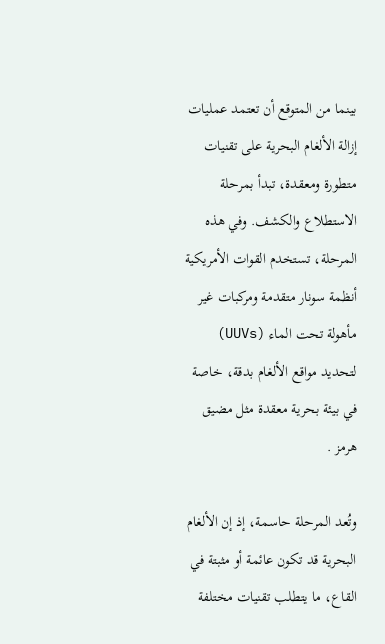بينما من المتوقع أن تعتمد عمليات إزالة الألغام البحرية على تقنيات متطورة ومعقدة، تبدأ بمرحلة الاستطلاع والكشف. وفي هذه المرحلة، تستخدم القوات الأمريكية أنظمة سونار متقدمة ومركبات غير مأهولة تحت الماء (UUVs) لتحديد مواقع الألغام بدقة، خاصة في بيئة بحرية معقدة مثل مضيق هرمز .

وتُعد المرحلة حاسمة، إذ إن الألغام البحرية قد تكون عائمة أو مثبتة في القاع، ما يتطلب تقنيات مختلفة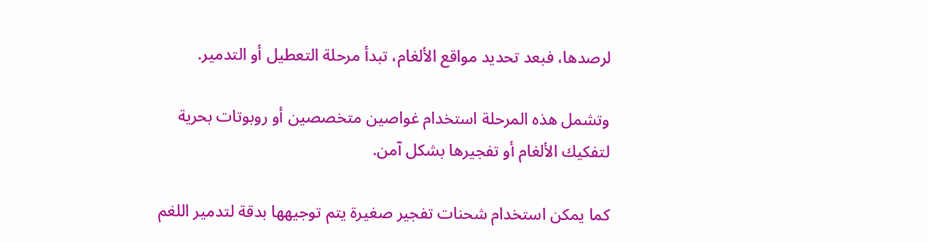لرصدها، فبعد تحديد مواقع الألغام، تبدأ مرحلة التعطيل أو التدمير.

وتشمل هذه المرحلة استخدام غواصين متخصصين أو روبوتات بحرية لتفكيك الألغام أو تفجيرها بشكل آمن.

كما يمكن استخدام شحنات تفجير صغيرة يتم توجيهها بدقة لتدمير اللغم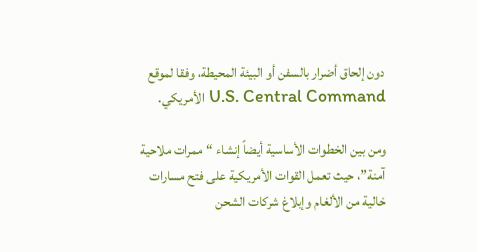دون إلحاق أضرار بالسفن أو البيئة المحيطة، وفقا لموقع U.S. Central Command الأمريكي.

ومن بين الخطوات الأساسية أيضاً إنشاء “ممرات ملاحية آمنة”، حيث تعمل القوات الأمريكية على فتح مسارات خالية من الألغام وإبلاغ شركات الشحن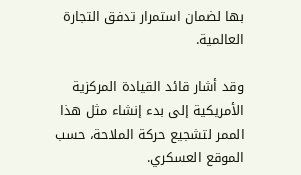بها لضمان استمرار تدفق التجارة العالمية.

وقد أشار قائد القيادة المركزية الأمريكية إلى بدء إنشاء مثل هذا الممر لتشجيع حركة الملاحة، حسب الموقع العسكري.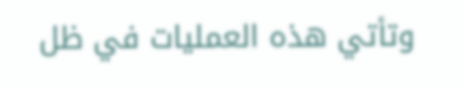وتأتي هذه العمليات في ظل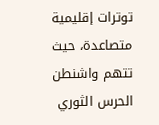توترات إقليمية متصاعدة، حيث تتهم واشنطن الحرس الثوري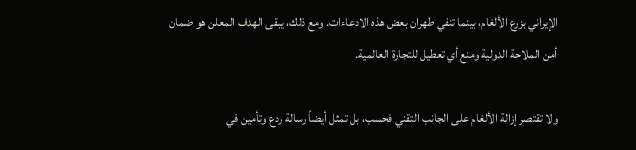الإيراني بزرع الألغام، بينما تنفي طهران بعض هذه الادعاءات. ومع ذلك، يبقى الهدف المعلن هو ضمان أمن الملاحة الدولية ومنع أي تعطيل للتجارة العالمية.

ولا تقتصر إزالة الألغام على الجانب التقني فحسب، بل تمثل أيضاً رسالة ردع وتأمين في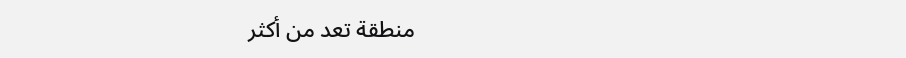منطقة تعد من أكثر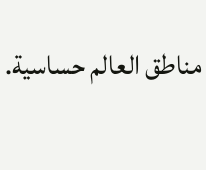مناطق العالم حساسية.